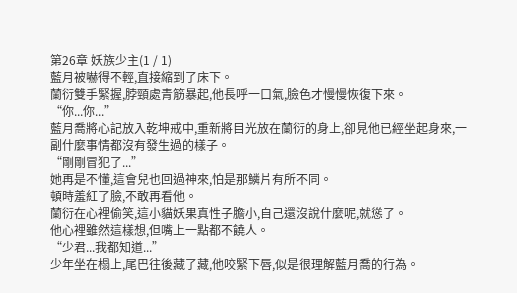第26章 妖族少主(1 / 1)
藍月被嚇得不輕,直接縮到了床下。
蘭衍雙手緊握,脖頸處青筋暴起,他長呼一口氣,臉色才慢慢恢復下來。
“你...你...”
藍月喬將心記放入乾坤戒中,重新將目光放在蘭衍的身上,卻見他已經坐起身來,一副什麼事情都沒有發生過的樣子。
“剛剛冒犯了...”
她再是不懂,這會兒也回過神來,怕是那鱗片有所不同。
頓時羞紅了臉,不敢再看他。
蘭衍在心裡偷笑,這小貓妖果真性子膽小,自己還沒說什麼呢,就慫了。
他心裡雖然這樣想,但嘴上一點都不饒人。
“少君...我都知道...”
少年坐在榻上,尾巴往後藏了藏,他咬緊下唇,似是很理解藍月喬的行為。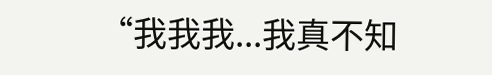“我我我...我真不知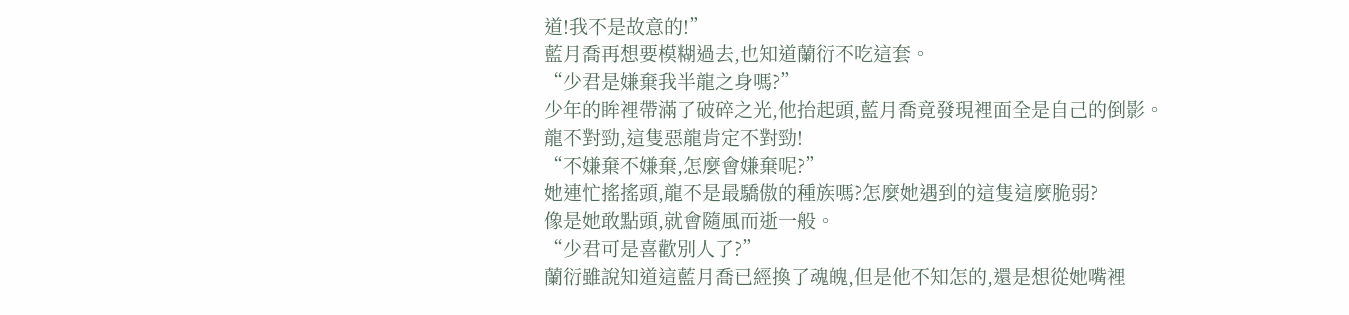道!我不是故意的!”
藍月喬再想要模糊過去,也知道蘭衍不吃這套。
“少君是嫌棄我半龍之身嗎?”
少年的眸裡帶滿了破碎之光,他抬起頭,藍月喬竟發現裡面全是自己的倒影。
龍不對勁,這隻惡龍肯定不對勁!
“不嫌棄不嫌棄,怎麼會嫌棄呢?”
她連忙搖搖頭,龍不是最驕傲的種族嗎?怎麼她遇到的這隻這麼脆弱?
像是她敢點頭,就會隨風而逝一般。
“少君可是喜歡別人了?”
蘭衍雖說知道這藍月喬已經換了魂魄,但是他不知怎的,還是想從她嘴裡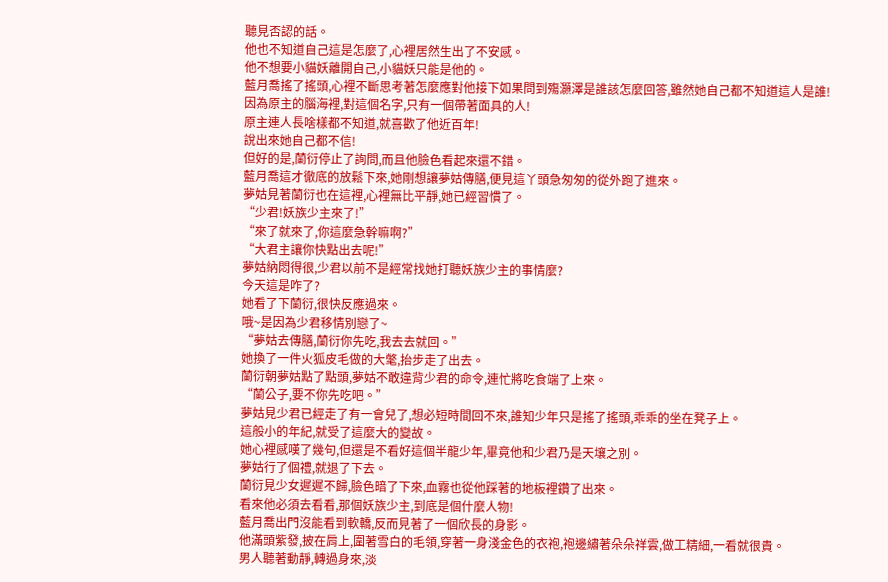聽見否認的話。
他也不知道自己這是怎麼了,心裡居然生出了不安感。
他不想要小貓妖離開自己,小貓妖只能是他的。
藍月喬搖了搖頭,心裡不斷思考著怎麼應對他接下如果問到殤灝澤是誰該怎麼回答,雖然她自己都不知道這人是誰!
因為原主的腦海裡,對這個名字,只有一個帶著面具的人!
原主連人長啥樣都不知道,就喜歡了他近百年!
說出來她自己都不信!
但好的是,蘭衍停止了詢問,而且他臉色看起來還不錯。
藍月喬這才徹底的放鬆下來,她剛想讓夢姑傳膳,便見這丫頭急匆匆的從外跑了進來。
夢姑見著蘭衍也在這裡,心裡無比平靜,她已經習慣了。
“少君!妖族少主來了!”
“來了就來了,你這麼急幹嘛啊?”
“大君主讓你快點出去呢!”
夢姑納悶得很,少君以前不是經常找她打聽妖族少主的事情麼?
今天這是咋了?
她看了下蘭衍,很快反應過來。
哦~是因為少君移情別戀了~
“夢姑去傳膳,蘭衍你先吃,我去去就回。”
她換了一件火狐皮毛做的大氅,抬步走了出去。
蘭衍朝夢姑點了點頭,夢姑不敢違背少君的命令,連忙將吃食端了上來。
“蘭公子,要不你先吃吧。”
夢姑見少君已經走了有一會兒了,想必短時間回不來,誰知少年只是搖了搖頭,乖乖的坐在凳子上。
這般小的年紀,就受了這麼大的變故。
她心裡感嘆了幾句,但還是不看好這個半龍少年,畢竟他和少君乃是天壤之別。
夢姑行了個禮,就退了下去。
蘭衍見少女遲遲不歸,臉色暗了下來,血霧也從他踩著的地板裡鑽了出來。
看來他必須去看看,那個妖族少主,到底是個什麼人物!
藍月喬出門沒能看到軟轎,反而見著了一個欣長的身影。
他滿頭紫發,披在肩上,圍著雪白的毛領,穿著一身淺金色的衣袍,袍邊繡著朵朵祥雲,做工精細,一看就很貴。
男人聽著動靜,轉過身來,淡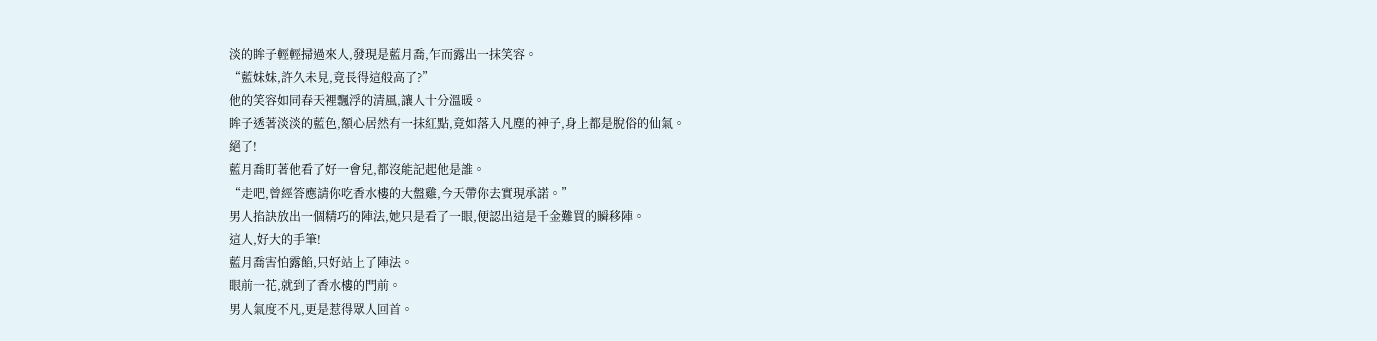淡的眸子輕輕掃過來人,發現是藍月喬,乍而露出一抹笑容。
“藍妹妹,許久未見,竟長得這般高了?”
他的笑容如同春天裡飄浮的清風,讓人十分溫暖。
眸子透著淡淡的藍色,額心居然有一抹紅點,竟如落入凡塵的神子,身上都是脫俗的仙氣。
絕了!
藍月喬盯著他看了好一會兒,都沒能記起他是誰。
“走吧,曾經答應請你吃香水樓的大盤雞,今天帶你去實現承諾。”
男人掐訣放出一個精巧的陣法,她只是看了一眼,便認出這是千金難買的瞬移陣。
這人,好大的手筆!
藍月喬害怕露餡,只好站上了陣法。
眼前一花,就到了香水樓的門前。
男人氣度不凡,更是惹得眾人回首。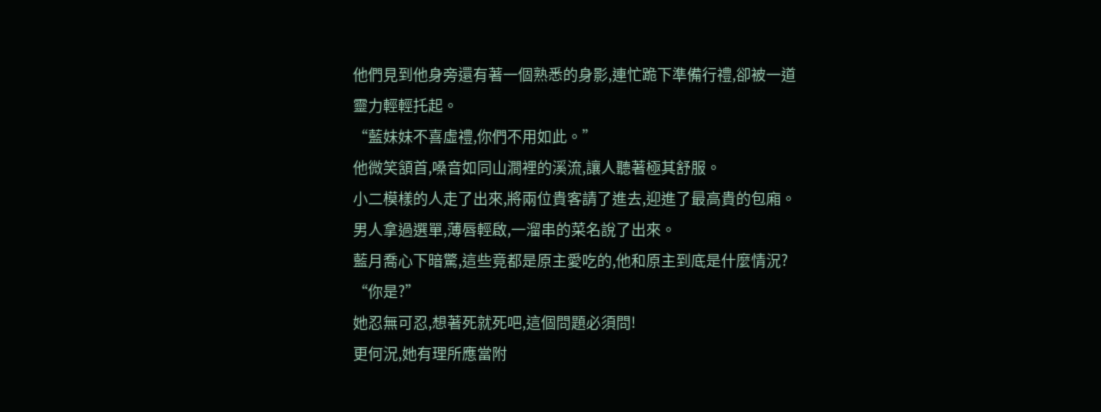他們見到他身旁還有著一個熟悉的身影,連忙跪下準備行禮,卻被一道靈力輕輕托起。
“藍妹妹不喜虛禮,你們不用如此。”
他微笑頷首,嗓音如同山澗裡的溪流,讓人聽著極其舒服。
小二模樣的人走了出來,將兩位貴客請了進去,迎進了最高貴的包廂。
男人拿過選單,薄唇輕啟,一溜串的菜名說了出來。
藍月喬心下暗驚,這些竟都是原主愛吃的,他和原主到底是什麼情況?
“你是?”
她忍無可忍,想著死就死吧,這個問題必須問!
更何況,她有理所應當附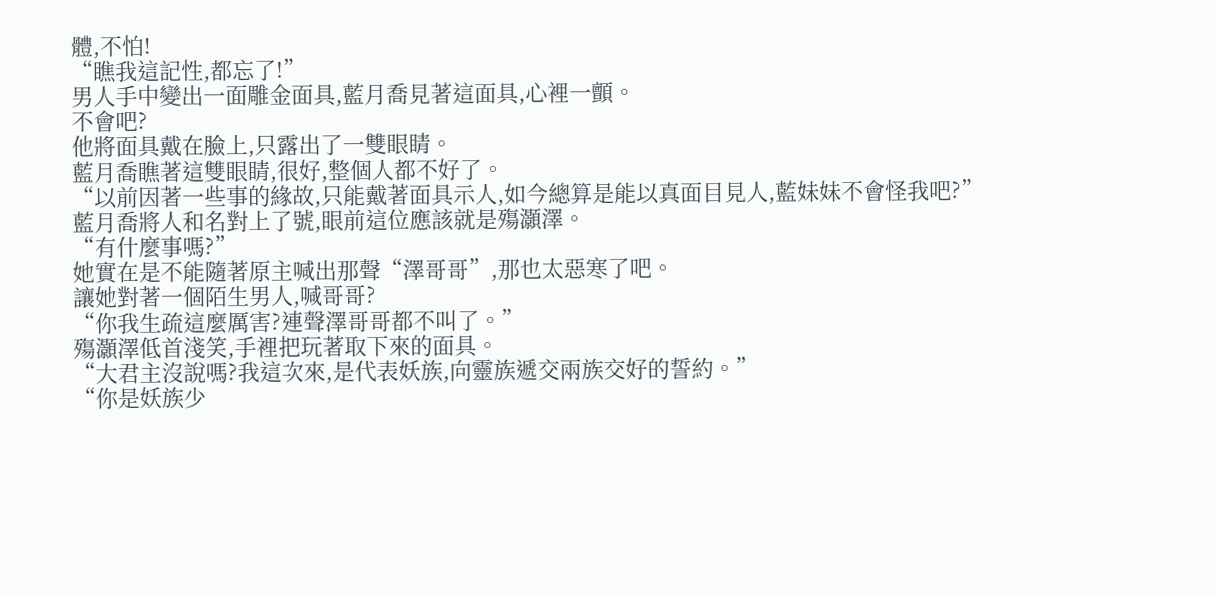體,不怕!
“瞧我這記性,都忘了!”
男人手中變出一面雕金面具,藍月喬見著這面具,心裡一顫。
不會吧?
他將面具戴在臉上,只露出了一雙眼睛。
藍月喬瞧著這雙眼睛,很好,整個人都不好了。
“以前因著一些事的緣故,只能戴著面具示人,如今總算是能以真面目見人,藍妹妹不會怪我吧?”
藍月喬將人和名對上了號,眼前這位應該就是殤灝澤。
“有什麼事嗎?”
她實在是不能隨著原主喊出那聲“澤哥哥”,那也太惡寒了吧。
讓她對著一個陌生男人,喊哥哥?
“你我生疏這麼厲害?連聲澤哥哥都不叫了。”
殤灝澤低首淺笑,手裡把玩著取下來的面具。
“大君主沒說嗎?我這次來,是代表妖族,向靈族遞交兩族交好的誓約。”
“你是妖族少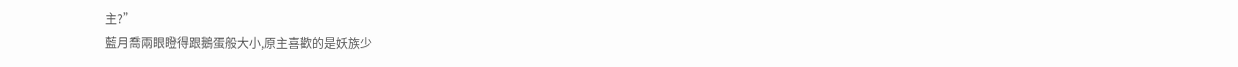主?”
藍月喬兩眼瞪得跟鵝蛋般大小,原主喜歡的是妖族少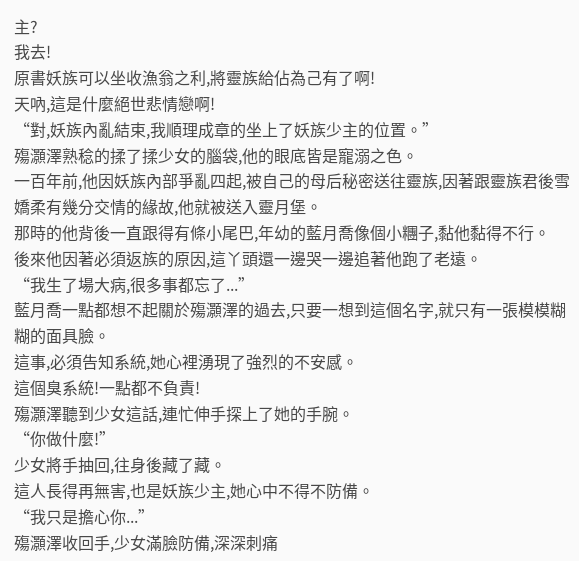主?
我去!
原書妖族可以坐收漁翁之利,將靈族給佔為己有了啊!
天吶,這是什麼絕世悲情戀啊!
“對,妖族內亂結束,我順理成章的坐上了妖族少主的位置。”
殤灝澤熟稔的揉了揉少女的腦袋,他的眼底皆是寵溺之色。
一百年前,他因妖族內部爭亂四起,被自己的母后秘密送往靈族,因著跟靈族君後雪嬌柔有幾分交情的緣故,他就被送入靈月堡。
那時的他背後一直跟得有條小尾巴,年幼的藍月喬像個小糰子,黏他黏得不行。
後來他因著必須返族的原因,這丫頭還一邊哭一邊追著他跑了老遠。
“我生了場大病,很多事都忘了...”
藍月喬一點都想不起關於殤灝澤的過去,只要一想到這個名字,就只有一張模模糊糊的面具臉。
這事,必須告知系統,她心裡湧現了強烈的不安感。
這個臭系統!一點都不負責!
殤灝澤聽到少女這話,連忙伸手探上了她的手腕。
“你做什麼!”
少女將手抽回,往身後藏了藏。
這人長得再無害,也是妖族少主,她心中不得不防備。
“我只是擔心你...”
殤灝澤收回手,少女滿臉防備,深深刺痛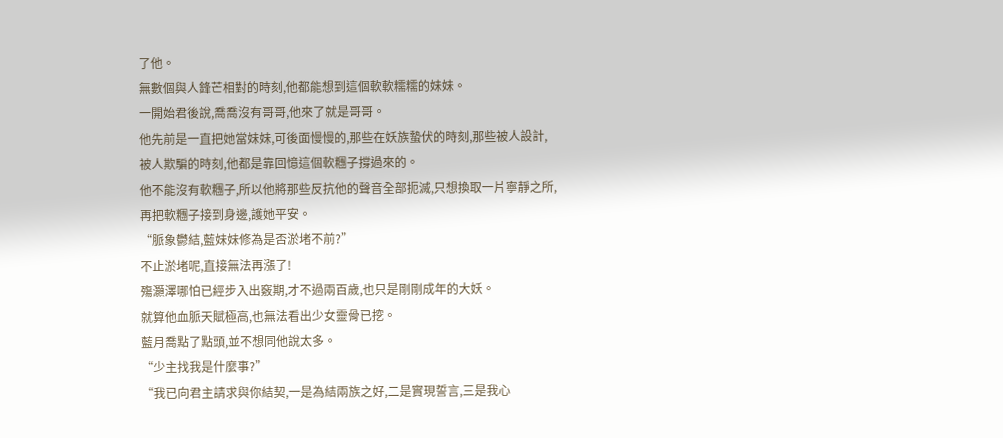了他。
無數個與人鋒芒相對的時刻,他都能想到這個軟軟糯糯的妹妹。
一開始君後說,喬喬沒有哥哥,他來了就是哥哥。
他先前是一直把她當妹妹,可後面慢慢的,那些在妖族蟄伏的時刻,那些被人設計,被人欺騙的時刻,他都是靠回憶這個軟糰子撐過來的。
他不能沒有軟糰子,所以他將那些反抗他的聲音全部扼滅,只想換取一片寧靜之所,再把軟糰子接到身邊,護她平安。
“脈象鬱結,藍妹妹修為是否淤堵不前?”
不止淤堵呢,直接無法再漲了!
殤灝澤哪怕已經步入出竅期,才不過兩百歲,也只是剛剛成年的大妖。
就算他血脈天賦極高,也無法看出少女靈骨已挖。
藍月喬點了點頭,並不想同他說太多。
“少主找我是什麼事?”
“我已向君主請求與你結契,一是為結兩族之好,二是實現誓言,三是我心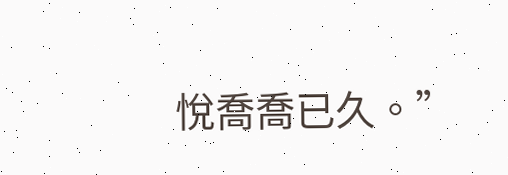悅喬喬已久。”